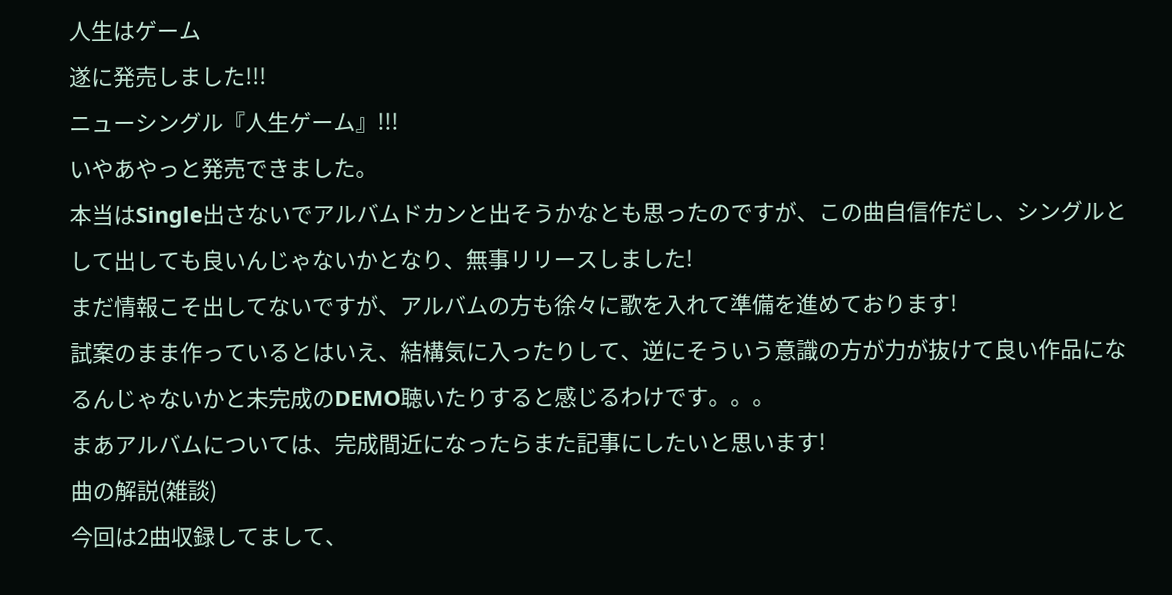人生はゲーム
遂に発売しました!!!
ニューシングル『人生ゲーム』!!!
いやあやっと発売できました。
本当はSingle出さないでアルバムドカンと出そうかなとも思ったのですが、この曲自信作だし、シングルとして出しても良いんじゃないかとなり、無事リリースしました!
まだ情報こそ出してないですが、アルバムの方も徐々に歌を入れて準備を進めております!
試案のまま作っているとはいえ、結構気に入ったりして、逆にそういう意識の方が力が抜けて良い作品になるんじゃないかと未完成のDEMO聴いたりすると感じるわけです。。。
まあアルバムについては、完成間近になったらまた記事にしたいと思います!
曲の解説(雑談)
今回は2曲収録してまして、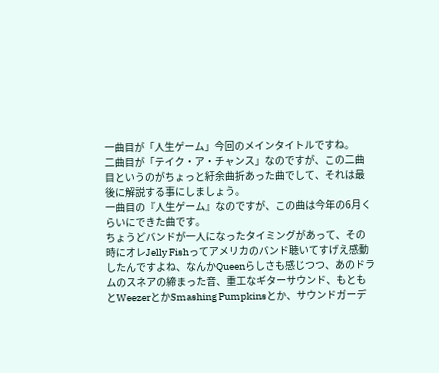一曲目が「人生ゲーム」今回のメインタイトルですね。
二曲目が「テイク・ア・チャンス」なのですが、この二曲目というのがちょっと紆余曲折あった曲でして、それは最後に解説する事にしましょう。
一曲目の『人生ゲーム』なのですが、この曲は今年の6月くらいにできた曲です。
ちょうどバンドが一人になったタイミングがあって、その時にオレJelly Fishってアメリカのバンド聴いてすげえ感動したんですよね、なんかQueenらしさも感じつつ、あのドラムのスネアの締まった音、重工なギターサウンド、もともとWeezerとかSmashing Pumpkinsとか、サウンドガーデ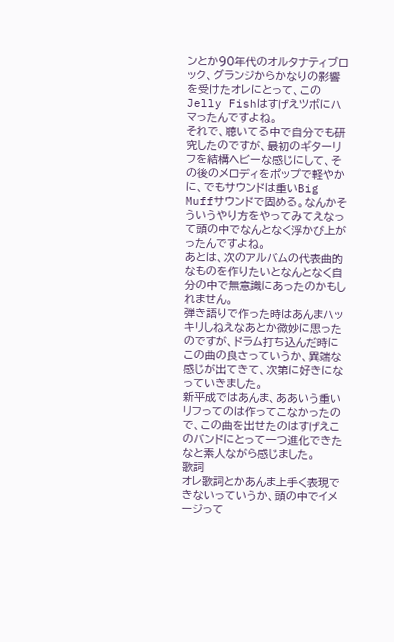ンとか90年代のオルタナティブロック、グランジからかなりの影響を受けたオレにとって、このJelly Fishはすげえツボにハマったんですよね。
それで、聴いてる中で自分でも研究したのですが、最初のギターリフを結構ヘビーな感じにして、その後のメロディをポップで軽やかに、でもサウンドは重いBig Muffサウンドで固める。なんかそういうやり方をやってみてえなって頭の中でなんとなく浮かび上がったんですよね。
あとは、次のアルバムの代表曲的なものを作りたいとなんとなく自分の中で無意識にあったのかもしれません。
弾き語りで作った時はあんまハッキリしねえなあとか微妙に思ったのですが、ドラム打ち込んだ時にこの曲の良さっていうか、異端な感じが出てきて、次第に好きになっていきました。
新平成ではあんま、ああいう重いリフってのは作ってこなかったので、この曲を出せたのはすげえこのバンドにとって一つ進化できたなと素人ながら感じました。
歌詞
オレ歌詞とかあんま上手く表現できないっていうか、頭の中でイメージって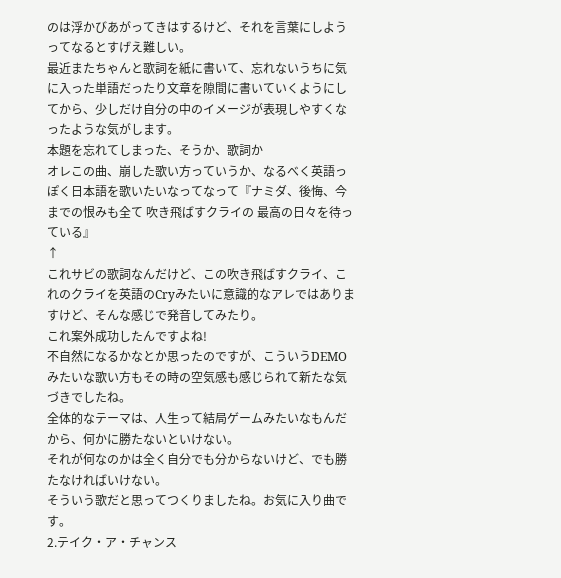のは浮かびあがってきはするけど、それを言葉にしようってなるとすげえ難しい。
最近またちゃんと歌詞を紙に書いて、忘れないうちに気に入った単語だったり文章を隙間に書いていくようにしてから、少しだけ自分の中のイメージが表現しやすくなったような気がします。
本題を忘れてしまった、そうか、歌詞か
オレこの曲、崩した歌い方っていうか、なるべく英語っぽく日本語を歌いたいなってなって『ナミダ、後悔、今までの恨みも全て 吹き飛ばすクライの 最高の日々を待っている』
↑
これサビの歌詞なんだけど、この吹き飛ばすクライ、これのクライを英語のCryみたいに意識的なアレではありますけど、そんな感じで発音してみたり。
これ案外成功したんですよね!
不自然になるかなとか思ったのですが、こういうDEMOみたいな歌い方もその時の空気感も感じられて新たな気づきでしたね。
全体的なテーマは、人生って結局ゲームみたいなもんだから、何かに勝たないといけない。
それが何なのかは全く自分でも分からないけど、でも勝たなければいけない。
そういう歌だと思ってつくりましたね。お気に入り曲です。
2.テイク・ア・チャンス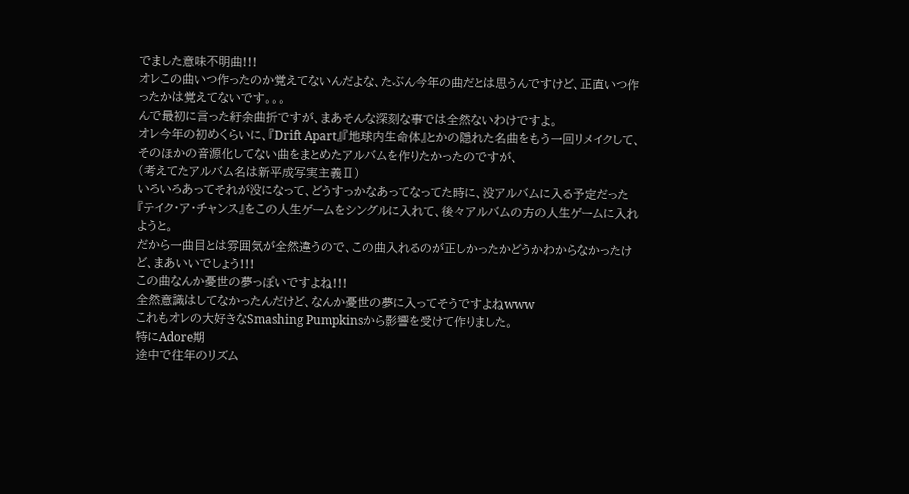でました意味不明曲!!!
オレこの曲いつ作ったのか覚えてないんだよな、たぶん今年の曲だとは思うんですけど、正直いつ作ったかは覚えてないです。。。
んで最初に言った紆余曲折ですが、まあそんな深刻な事では全然ないわけですよ。
オレ今年の初めくらいに、『Drift Apart』『地球内生命体』とかの隠れた名曲をもう一回リメイクして、そのほかの音源化してない曲をまとめたアルバムを作りたかったのですが、
(考えてたアルバム名は新平成写実主義Ⅱ)
いろいろあってそれが没になって、どうすっかなあってなってた時に、没アルバムに入る予定だった『テイク・ア・チャンス』をこの人生ゲームをシングルに入れて、後々アルバムの方の人生ゲームに入れようと。
だから一曲目とは雰囲気が全然違うので、この曲入れるのが正しかったかどうかわからなかったけど、まあいいでしょう!!!
この曲なんか憂世の夢っぽいですよね!!!
全然意識はしてなかったんだけど、なんか憂世の夢に入ってそうですよねwww
これもオレの大好きなSmashing Pumpkinsから影響を受けて作りました。
特にAdore期
途中で往年のリズム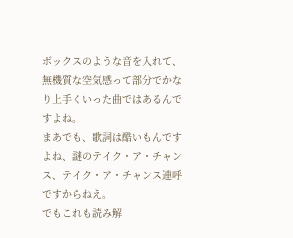ボックスのような音を入れて、無機質な空気感って部分でかなり上手くいった曲ではあるんですよね。
まあでも、歌詞は酷いもんですよね、謎のテイク・ア・チャンス、テイク・ア・チャンス連呼ですからねえ。
でもこれも読み解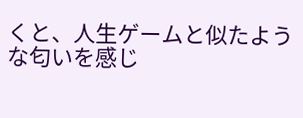くと、人生ゲームと似たような匂いを感じ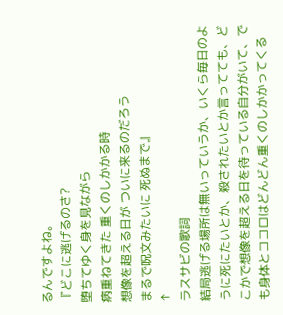るんですよね。
『どこに逃げるのさ?
堕ちてゆく身を見ながら
病重ねてきた 重くのしかかる時
想像を超える日が ついに来るのだろう
まるで呪文みたいに 死ぬまで』
↑
ラスサビの歌詞
結局逃げる場所は無いっていうか、いくら毎日のように死にたいとか、殺されたいとか言ってても、どこかで想像を超える日を待っている自分がいて、でも身体とココロはどんどん重くのしかかってくる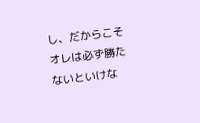し、だからこそオレは必ず勝たないといけな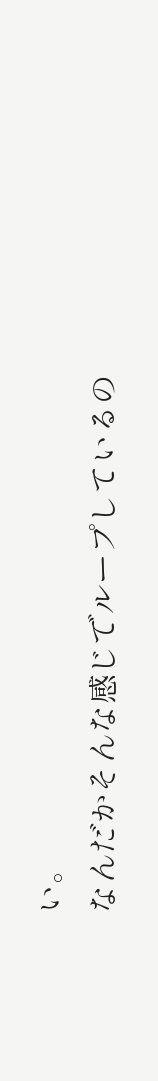い。
なんだかそんな感じでループしているの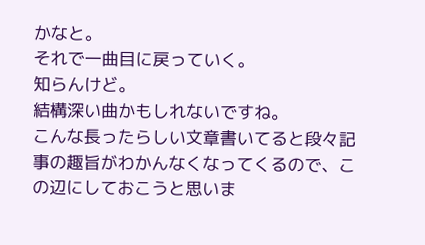かなと。
それで一曲目に戻っていく。
知らんけど。
結構深い曲かもしれないですね。
こんな長ったらしい文章書いてると段々記事の趣旨がわかんなくなってくるので、この辺にしておこうと思いま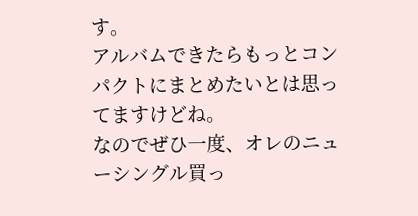す。
アルバムできたらもっとコンパクトにまとめたいとは思ってますけどね。
なのでぜひ一度、オレのニューシングル買っ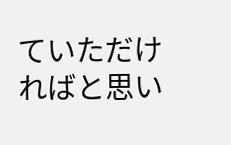ていただければと思い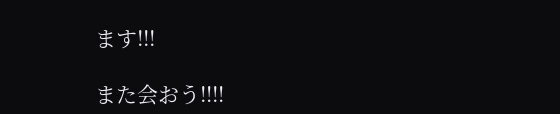ます!!!

また会おう‼‼